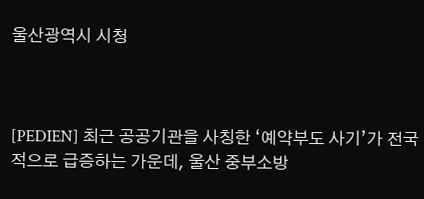울산광역시 시청



[PEDIEN] 최근 공공기관을 사칭한 ‘예약부도 사기’가 전국적으로 급증하는 가운데, 울산 중부소방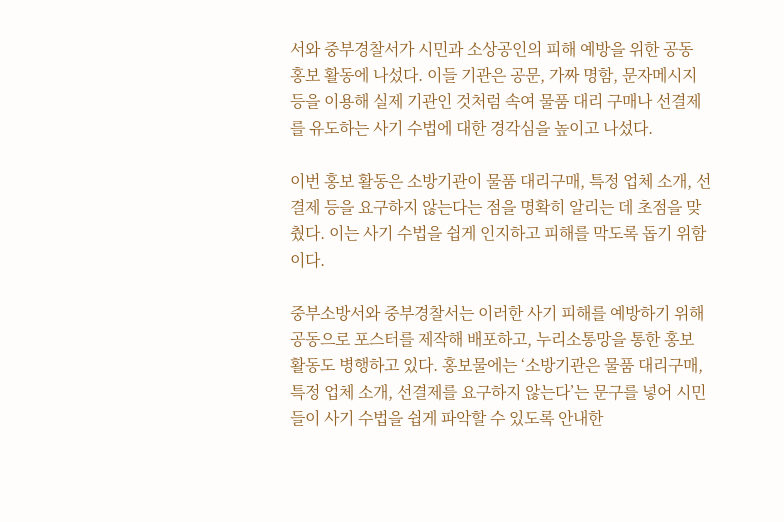서와 중부경찰서가 시민과 소상공인의 피해 예방을 위한 공동 홍보 활동에 나섰다. 이들 기관은 공문, 가짜 명함, 문자메시지 등을 이용해 실제 기관인 것처럼 속여 물품 대리 구매나 선결제를 유도하는 사기 수법에 대한 경각심을 높이고 나섰다.

이번 홍보 활동은 소방기관이 물품 대리구매, 특정 업체 소개, 선결제 등을 요구하지 않는다는 점을 명확히 알리는 데 초점을 맞췄다. 이는 사기 수법을 쉽게 인지하고 피해를 막도록 돕기 위함이다.

중부소방서와 중부경찰서는 이러한 사기 피해를 예방하기 위해 공동으로 포스터를 제작해 배포하고, 누리소통망을 통한 홍보 활동도 병행하고 있다. 홍보물에는 ‘소방기관은 물품 대리구매, 특정 업체 소개, 선결제를 요구하지 않는다’는 문구를 넣어 시민들이 사기 수법을 쉽게 파악할 수 있도록 안내한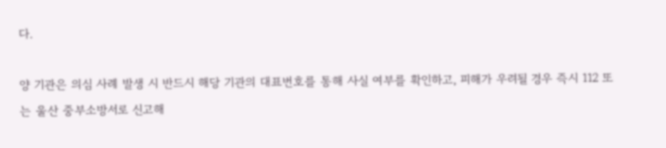다.

양 기관은 의심 사례 발생 시 반드시 해당 기관의 대표번호를 통해 사실 여부를 확인하고, 피해가 우려될 경우 즉시 112 또는 울산 중부소방서로 신고해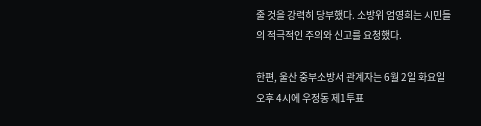줄 것을 강력히 당부했다. 소방위 엄영희는 시민들의 적극적인 주의와 신고를 요청했다.

한편, 울산 중부소방서 관계자는 6월 2일 화요일 오후 4시에 우정동 제1투표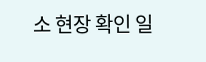소 현장 확인 일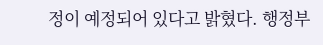정이 예정되어 있다고 밝혔다. 행정부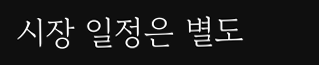시장 일정은 별도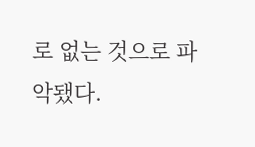로 없는 것으로 파악됐다.